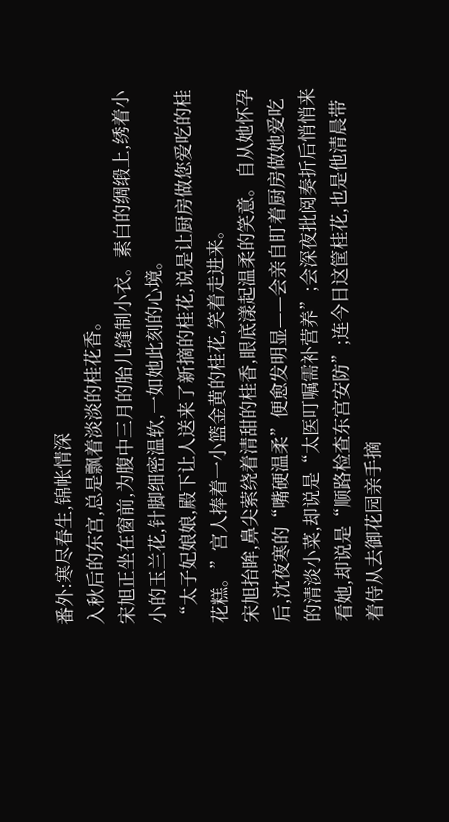番外:寒尽春生,锦帐情深
入秋后的东宫,总是飘着淡淡的桂花香。
宋旭正坐在窗前,为腹中三月的胎儿缝制小衣。素白的绸缎上,绣着小小的玉兰花,针脚细密温软,一如她此刻的心境。
“太子妃娘娘,殿下让人送来了新摘的桂花,说是让厨房做您爱吃的桂花糕。”宫人捧着一小篮金黄的桂花,笑着走进来。
宋旭抬眸,鼻尖萦绕着清甜的桂香,眼底漾起温柔的笑意。自从她怀孕后,沈夜寒的“嘴硬温柔”便愈发明显——会亲自盯着厨房做她爱吃的清淡小菜,却说是“太医叮嘱需补营养”;会深夜批阅奏折后悄悄来看她,却说是“顺路检查东宫安防”;连今日这筐桂花,也是他清晨带着侍从去御花园亲手摘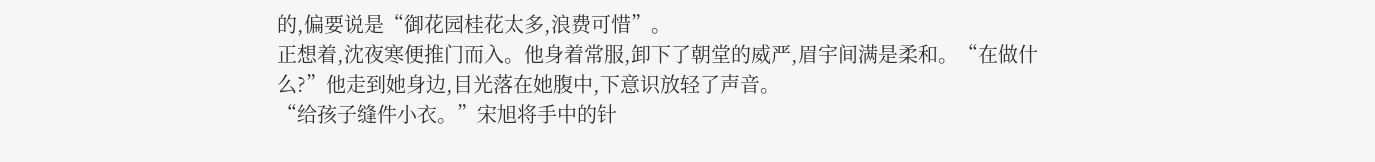的,偏要说是“御花园桂花太多,浪费可惜”。
正想着,沈夜寒便推门而入。他身着常服,卸下了朝堂的威严,眉宇间满是柔和。“在做什么?”他走到她身边,目光落在她腹中,下意识放轻了声音。
“给孩子缝件小衣。”宋旭将手中的针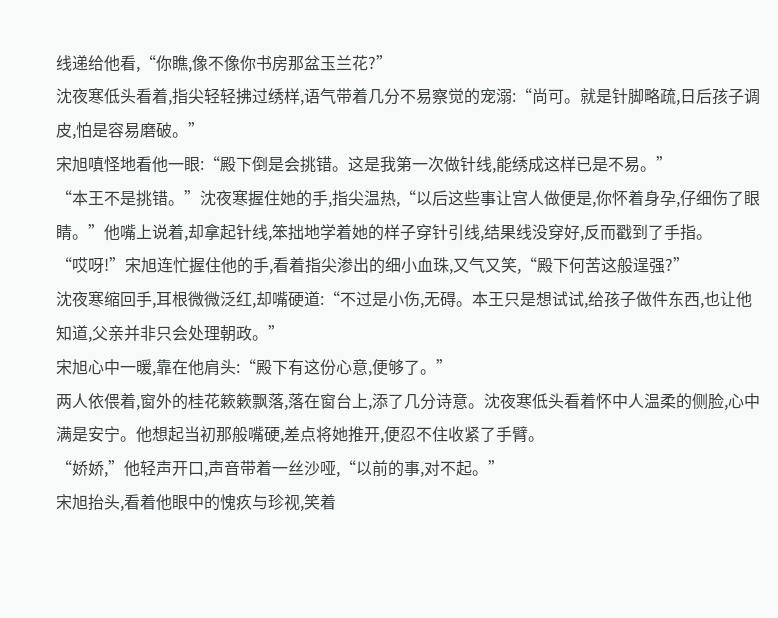线递给他看,“你瞧,像不像你书房那盆玉兰花?”
沈夜寒低头看着,指尖轻轻拂过绣样,语气带着几分不易察觉的宠溺:“尚可。就是针脚略疏,日后孩子调皮,怕是容易磨破。”
宋旭嗔怪地看他一眼:“殿下倒是会挑错。这是我第一次做针线,能绣成这样已是不易。”
“本王不是挑错。”沈夜寒握住她的手,指尖温热,“以后这些事让宫人做便是,你怀着身孕,仔细伤了眼睛。”他嘴上说着,却拿起针线,笨拙地学着她的样子穿针引线,结果线没穿好,反而戳到了手指。
“哎呀!”宋旭连忙握住他的手,看着指尖渗出的细小血珠,又气又笑,“殿下何苦这般逞强?”
沈夜寒缩回手,耳根微微泛红,却嘴硬道:“不过是小伤,无碍。本王只是想试试,给孩子做件东西,也让他知道,父亲并非只会处理朝政。”
宋旭心中一暖,靠在他肩头:“殿下有这份心意,便够了。”
两人依偎着,窗外的桂花簌簌飘落,落在窗台上,添了几分诗意。沈夜寒低头看着怀中人温柔的侧脸,心中满是安宁。他想起当初那般嘴硬,差点将她推开,便忍不住收紧了手臂。
“娇娇,”他轻声开口,声音带着一丝沙哑,“以前的事,对不起。”
宋旭抬头,看着他眼中的愧疚与珍视,笑着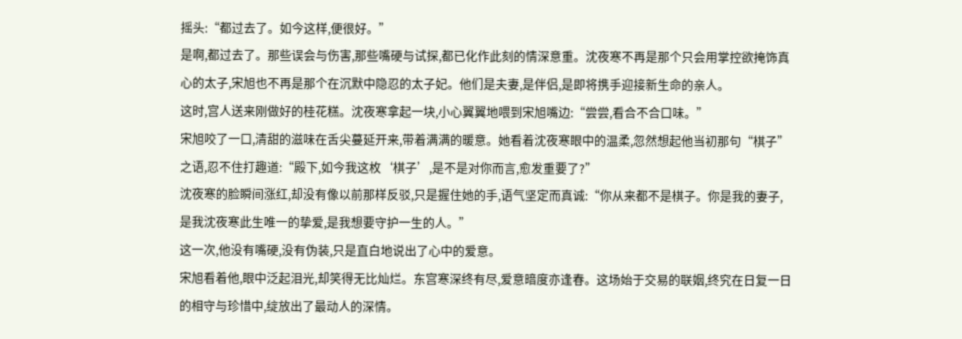摇头:“都过去了。如今这样,便很好。”
是啊,都过去了。那些误会与伤害,那些嘴硬与试探,都已化作此刻的情深意重。沈夜寒不再是那个只会用掌控欲掩饰真心的太子,宋旭也不再是那个在沉默中隐忍的太子妃。他们是夫妻,是伴侣,是即将携手迎接新生命的亲人。
这时,宫人送来刚做好的桂花糕。沈夜寒拿起一块,小心翼翼地喂到宋旭嘴边:“尝尝,看合不合口味。”
宋旭咬了一口,清甜的滋味在舌尖蔓延开来,带着满满的暖意。她看着沈夜寒眼中的温柔,忽然想起他当初那句“棋子”之语,忍不住打趣道:“殿下,如今我这枚‘棋子’,是不是对你而言,愈发重要了?”
沈夜寒的脸瞬间涨红,却没有像以前那样反驳,只是握住她的手,语气坚定而真诚:“你从来都不是棋子。你是我的妻子,是我沈夜寒此生唯一的挚爱,是我想要守护一生的人。”
这一次,他没有嘴硬,没有伪装,只是直白地说出了心中的爱意。
宋旭看着他,眼中泛起泪光,却笑得无比灿烂。东宫寒深终有尽,爱意暗度亦逢春。这场始于交易的联姻,终究在日复一日的相守与珍惜中,绽放出了最动人的深情。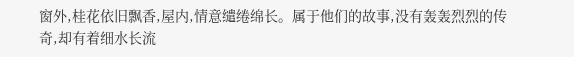窗外,桂花依旧飘香,屋内,情意缱绻绵长。属于他们的故事,没有轰轰烈烈的传奇,却有着细水长流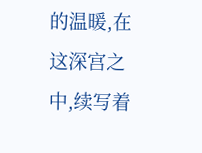的温暖,在这深宫之中,续写着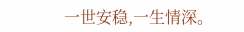一世安稳,一生情深。